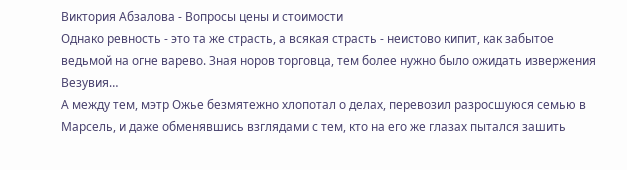Виктория Абзалова - Вопросы цены и стоимости
Однако ревность - это та же страсть, а всякая страсть - неистово кипит, как забытое ведьмой на огне варево. Зная норов торговца, тем более нужно было ожидать извержения Везувия…
А между тем, мэтр Ожье безмятежно хлопотал о делах, перевозил разросшуюся семью в Марсель, и даже обменявшись взглядами с тем, кто на его же глазах пытался зашить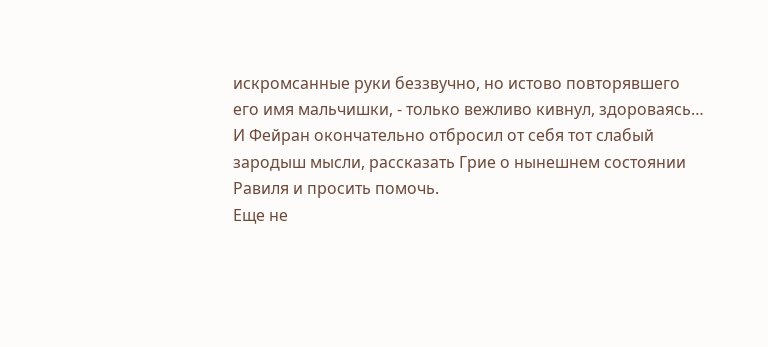искромсанные руки беззвучно, но истово повторявшего его имя мальчишки, - только вежливо кивнул, здороваясь… И Фейран окончательно отбросил от себя тот слабый зародыш мысли, рассказать Грие о нынешнем состоянии Равиля и просить помочь.
Еще не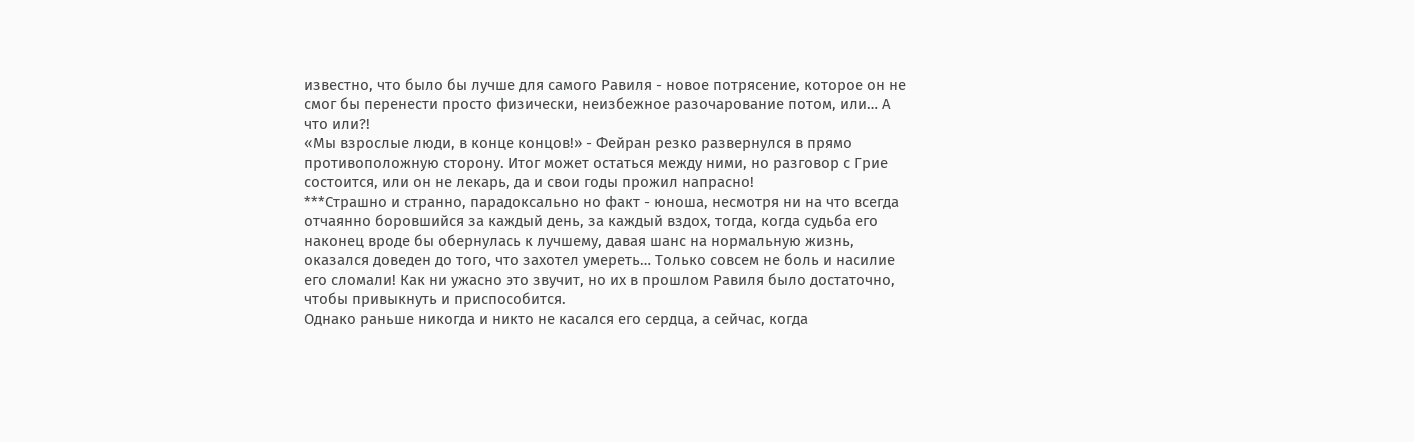известно, что было бы лучше для самого Равиля - новое потрясение, которое он не смог бы перенести просто физически, неизбежное разочарование потом, или… А что или?!
«Мы взрослые люди, в конце концов!» - Фейран резко развернулся в прямо противоположную сторону. Итог может остаться между ними, но разговор с Грие состоится, или он не лекарь, да и свои годы прожил напрасно!
***Страшно и странно, парадоксально но факт - юноша, несмотря ни на что всегда отчаянно боровшийся за каждый день, за каждый вздох, тогда, когда судьба его наконец вроде бы обернулась к лучшему, давая шанс на нормальную жизнь, оказался доведен до того, что захотел умереть… Только совсем не боль и насилие его сломали! Как ни ужасно это звучит, но их в прошлом Равиля было достаточно, чтобы привыкнуть и приспособится.
Однако раньше никогда и никто не касался его сердца, а сейчас, когда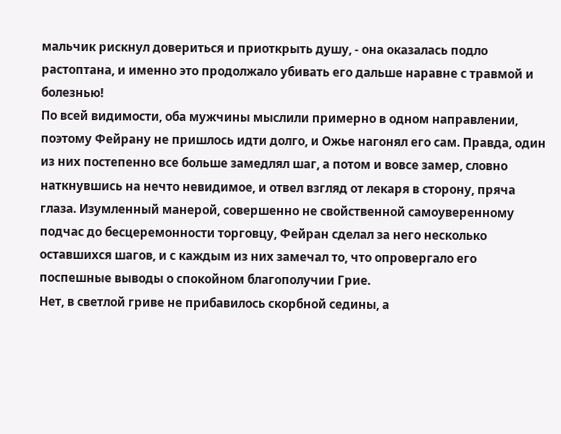мальчик рискнул довериться и приоткрыть душу, - она оказалась подло растоптана, и именно это продолжало убивать его дальше наравне с травмой и болезнью!
По всей видимости, оба мужчины мыслили примерно в одном направлении, поэтому Фейрану не пришлось идти долго, и Ожье нагонял его сам. Правда, один из них постепенно все больше замедлял шаг, а потом и вовсе замер, словно наткнувшись на нечто невидимое, и отвел взгляд от лекаря в сторону, пряча глаза. Изумленный манерой, совершенно не свойственной самоуверенному подчас до бесцеремонности торговцу, Фейран сделал за него несколько оставшихся шагов, и с каждым из них замечал то, что опровергало его поспешные выводы о спокойном благополучии Грие.
Нет, в светлой гриве не прибавилось скорбной седины, а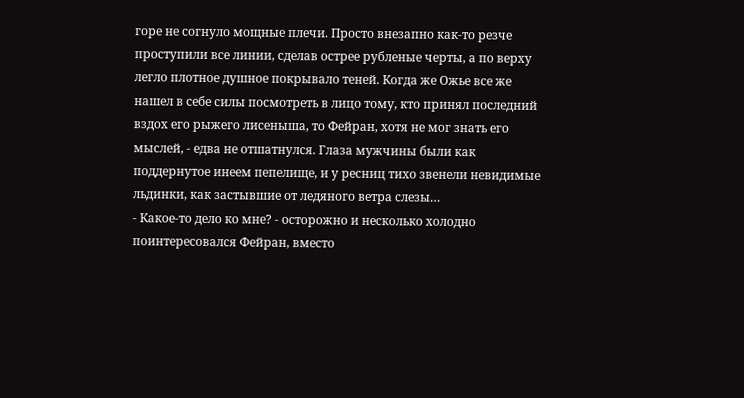горе не согнуло мощные плечи. Просто внезапно как-то резче проступили все линии, сделав острее рубленые черты, а по верху легло плотное душное покрывало теней. Когда же Ожье все же нашел в себе силы посмотреть в лицо тому, кто принял последний вздох его рыжего лисеныша, то Фейран, хотя не мог знать его мыслей, - едва не отшатнулся. Глаза мужчины были как поддернутое инеем пепелище, и у ресниц тихо звенели невидимые льдинки, как застывшие от ледяного ветра слезы…
- Какое-то дело ко мне? - осторожно и несколько холодно поинтересовался Фейран, вместо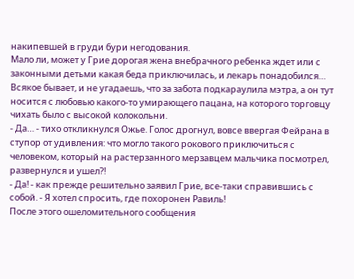накипевшей в груди бури негодования.
Мало ли, может у Грие дорогая жена внебрачного ребенка ждет или с законными детьми какая беда приключилась, и лекарь понадобился… Всякое бывает, и не угадаешь, что за забота подкараулила мэтра, а он тут носится с любовью какого-то умирающего пацана, на которого торговцу чихать было с высокой колокольни.
- Да… - тихо откликнулся Ожье. Голос дрогнул, вовсе ввергая Фейрана в ступор от удивления: что могло такого рокового приключиться с человеком, который на растерзанного мерзавцем мальчика посмотрел, развернулся и ушел?!
- Да! - как прежде решительно заявил Грие, все-таки справившись с собой. - Я хотел спросить, где похоронен Равиль!
После этого ошеломительного сообщения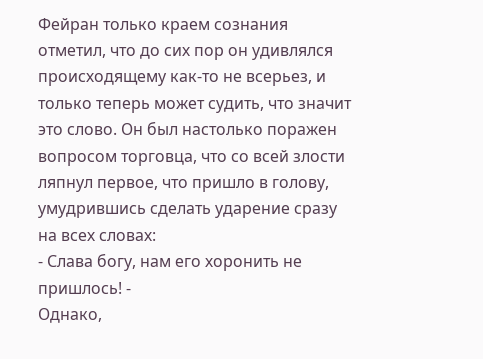Фейран только краем сознания отметил, что до сих пор он удивлялся происходящему как-то не всерьез, и только теперь может судить, что значит это слово. Он был настолько поражен вопросом торговца, что со всей злости ляпнул первое, что пришло в голову, умудрившись сделать ударение сразу на всех словах:
- Слава богу, нам его хоронить не пришлось! -
Однако,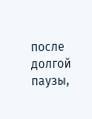после долгой паузы,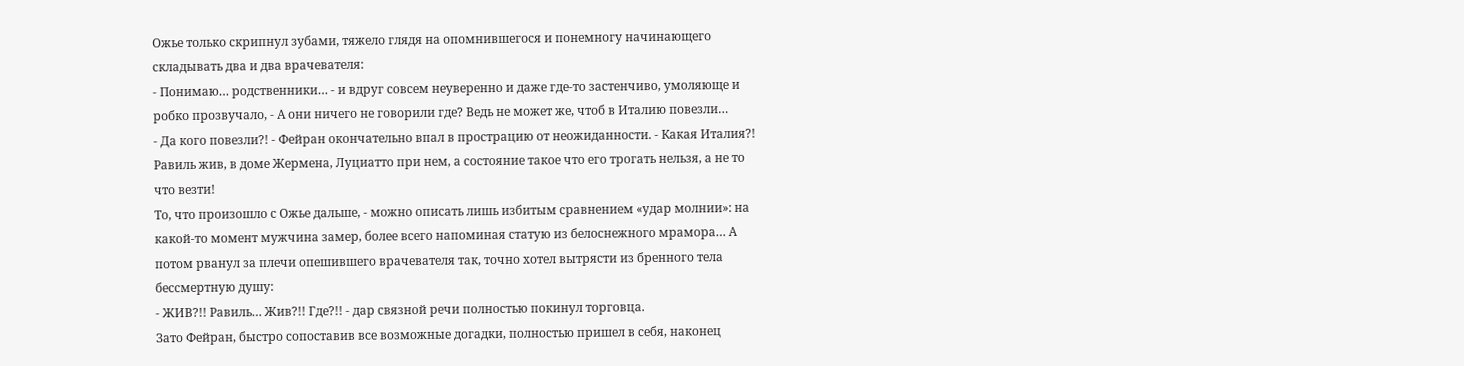Ожье только скрипнул зубами, тяжело глядя на опомнившегося и понемногу начинающего складывать два и два врачевателя:
- Понимаю… родственники… - и вдруг совсем неуверенно и даже где-то застенчиво, умоляюще и робко прозвучало, - А они ничего не говорили где? Ведь не может же, чтоб в Италию повезли…
- Да кого повезли?! - Фейран окончательно впал в прострацию от неожиданности. - Какая Италия?! Равиль жив, в доме Жермена, Луциатто при нем, а состояние такое что его трогать нельзя, а не то что везти!
То, что произошло с Ожье дальше, - можно описать лишь избитым сравнением «удар молнии»: на какой-то момент мужчина замер, более всего напоминая статую из белоснежного мрамора… А потом рванул за плечи опешившего врачевателя так, точно хотел вытрясти из бренного тела бессмертную душу:
- ЖИВ?!! Равиль… Жив?!! Где?!! - дар связной речи полностью покинул торговца.
Зато Фейран, быстро сопоставив все возможные догадки, полностью пришел в себя, наконец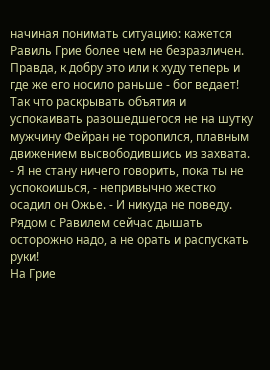начиная понимать ситуацию: кажется Равиль Грие более чем не безразличен. Правда, к добру это или к худу теперь и где же его носило раньше - бог ведает! Так что раскрывать объятия и успокаивать разошедшегося не на шутку мужчину Фейран не торопился, плавным движением высвободившись из захвата.
- Я не стану ничего говорить, пока ты не успокоишься, - непривычно жестко осадил он Ожье. - И никуда не поведу. Рядом с Равилем сейчас дышать осторожно надо, а не орать и распускать руки!
На Грие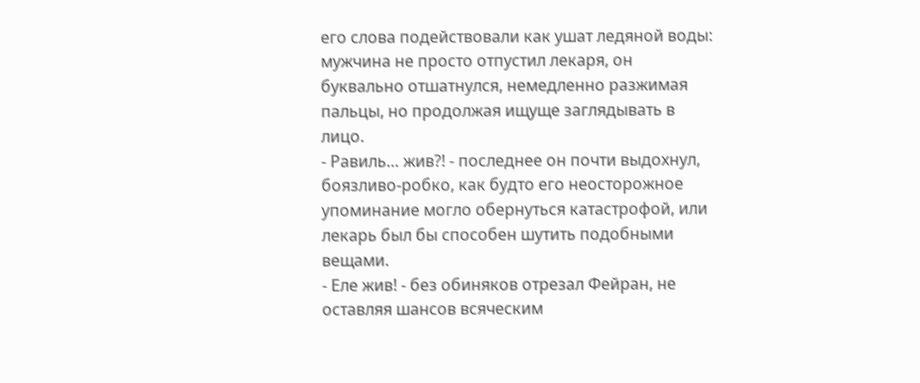его слова подействовали как ушат ледяной воды: мужчина не просто отпустил лекаря, он буквально отшатнулся, немедленно разжимая пальцы, но продолжая ищуще заглядывать в лицо.
- Равиль… жив?! - последнее он почти выдохнул, боязливо-робко, как будто его неосторожное упоминание могло обернуться катастрофой, или лекарь был бы способен шутить подобными вещами.
- Еле жив! - без обиняков отрезал Фейран, не оставляя шансов всяческим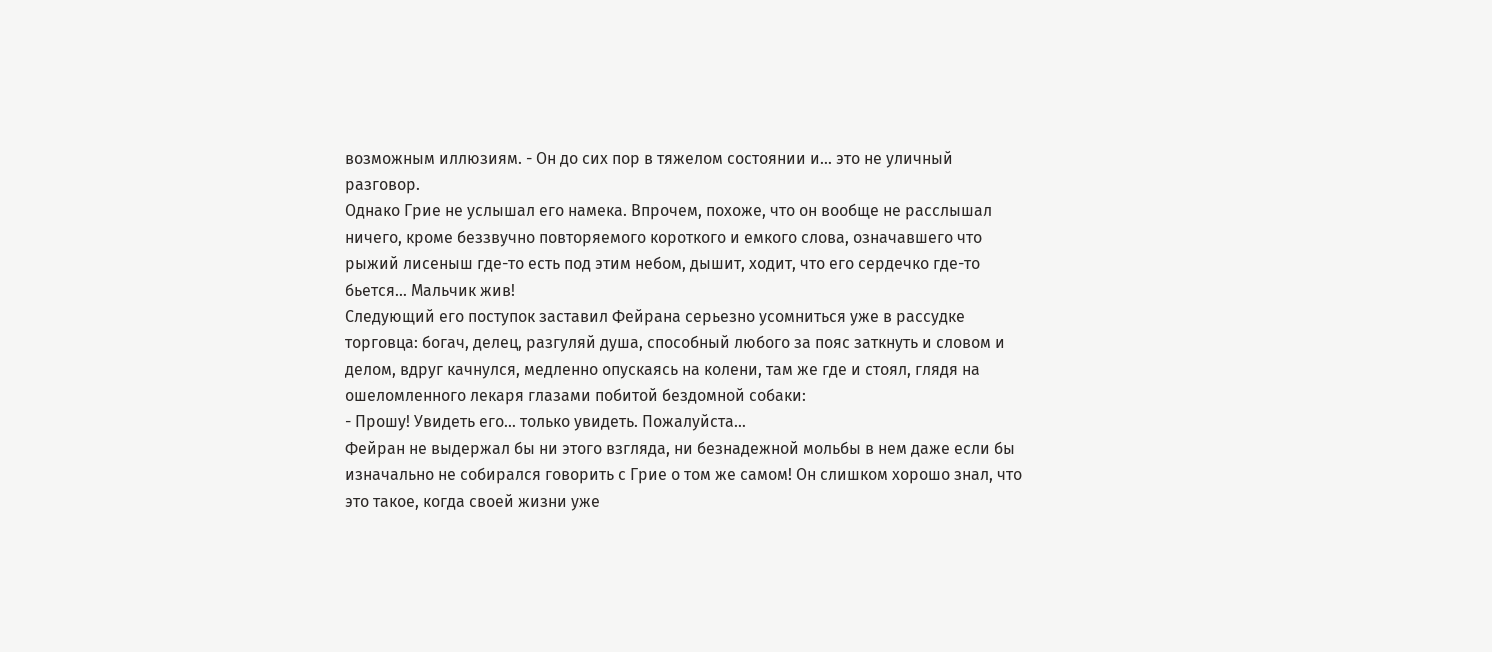возможным иллюзиям. - Он до сих пор в тяжелом состоянии и… это не уличный разговор.
Однако Грие не услышал его намека. Впрочем, похоже, что он вообще не расслышал ничего, кроме беззвучно повторяемого короткого и емкого слова, означавшего что рыжий лисеныш где-то есть под этим небом, дышит, ходит, что его сердечко где-то бьется… Мальчик жив!
Следующий его поступок заставил Фейрана серьезно усомниться уже в рассудке торговца: богач, делец, разгуляй душа, способный любого за пояс заткнуть и словом и делом, вдруг качнулся, медленно опускаясь на колени, там же где и стоял, глядя на ошеломленного лекаря глазами побитой бездомной собаки:
- Прошу! Увидеть его… только увидеть. Пожалуйста…
Фейран не выдержал бы ни этого взгляда, ни безнадежной мольбы в нем даже если бы изначально не собирался говорить с Грие о том же самом! Он слишком хорошо знал, что это такое, когда своей жизни уже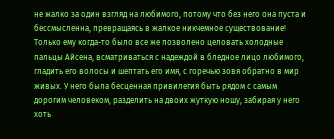не жалко за один взгляд на любимого, потому что без него она пуста и бессмысленна, превращаясь в жалкое никчемное существование! Только ему когда-то было все же позволено целовать холодные пальцы Айсена, всматриваться с надеждой в бледное лицо любимого, гладить его волосы и шептать его имя, с горечью зовя обратно в мир живых. У него была бесценная привилегия быть рядом с самым дорогим человеком, разделить на двоих жуткую ношу, забирая у него хоть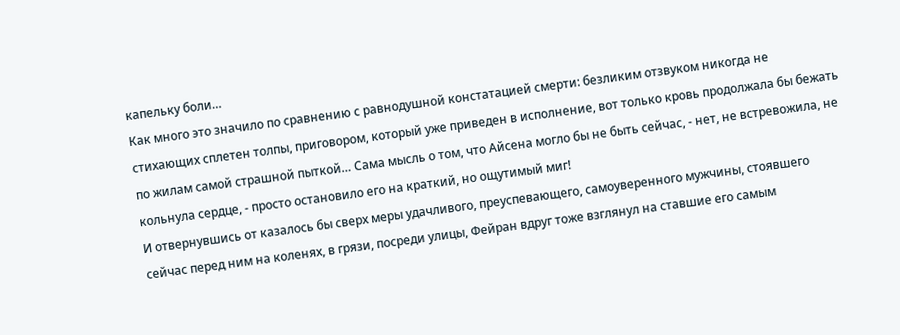капельку боли…
Как много это значило по сравнению с равнодушной констатацией смерти: безликим отзвуком никогда не стихающих сплетен толпы, приговором, который уже приведен в исполнение, вот только кровь продолжала бы бежать по жилам самой страшной пыткой… Сама мысль о том, что Айсена могло бы не быть сейчас, - нет, не встревожила, не кольнула сердце, - просто остановило его на краткий, но ощутимый миг!
И отвернувшись от казалось бы сверх меры удачливого, преуспевающего, самоуверенного мужчины, стоявшего сейчас перед ним на коленях, в грязи, посреди улицы, Фейран вдруг тоже взглянул на ставшие его самым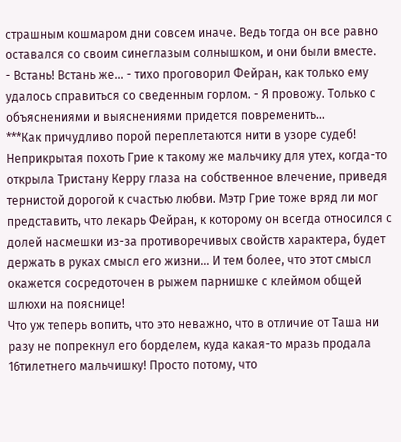страшным кошмаром дни совсем иначе. Ведь тогда он все равно оставался со своим синеглазым солнышком, и они были вместе.
- Встань! Встань же… - тихо проговорил Фейран, как только ему удалось справиться со сведенным горлом. - Я провожу. Только с объяснениями и выяснениями придется повременить…
***Как причудливо порой переплетаются нити в узоре судеб! Неприкрытая похоть Грие к такому же мальчику для утех, когда-то открыла Тристану Керру глаза на собственное влечение, приведя тернистой дорогой к счастью любви. Мэтр Грие тоже вряд ли мог представить, что лекарь Фейран, к которому он всегда относился с долей насмешки из-за противоречивых свойств характера, будет держать в руках смысл его жизни… И тем более, что этот смысл окажется сосредоточен в рыжем парнишке с клеймом общей шлюхи на пояснице!
Что уж теперь вопить, что это неважно, что в отличие от Таша ни разу не попрекнул его борделем, куда какая-то мразь продала 16тилетнего мальчишку! Просто потому, что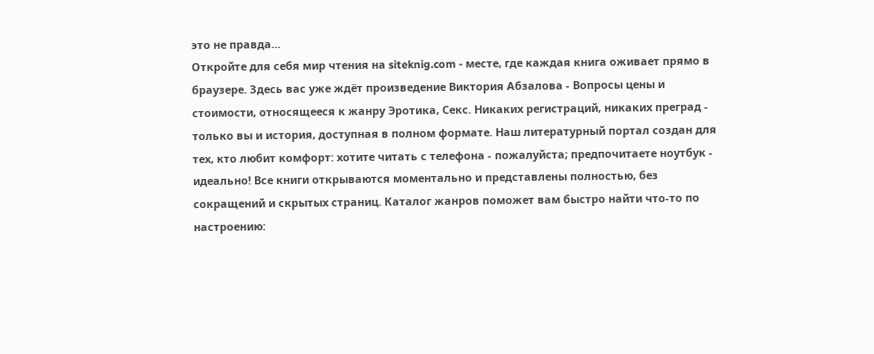это не правда…
Откройте для себя мир чтения на siteknig.com - месте, где каждая книга оживает прямо в браузере. Здесь вас уже ждёт произведение Виктория Абзалова - Вопросы цены и стоимости, относящееся к жанру Эротика, Секс. Никаких регистраций, никаких преград - только вы и история, доступная в полном формате. Наш литературный портал создан для тех, кто любит комфорт: хотите читать с телефона - пожалуйста; предпочитаете ноутбук - идеально! Все книги открываются моментально и представлены полностью, без сокращений и скрытых страниц. Каталог жанров поможет вам быстро найти что-то по настроению: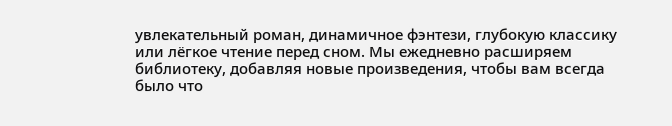увлекательный роман, динамичное фэнтези, глубокую классику или лёгкое чтение перед сном. Мы ежедневно расширяем библиотеку, добавляя новые произведения, чтобы вам всегда было что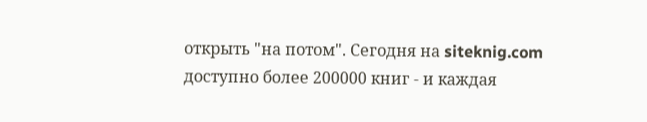открыть "на потом". Сегодня на siteknig.com доступно более 200000 книг - и каждая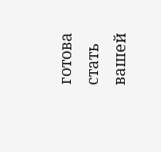готова стать вашей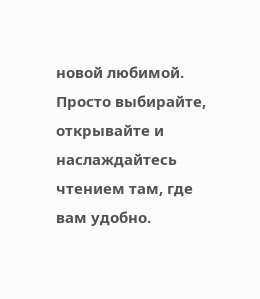новой любимой. Просто выбирайте, открывайте и наслаждайтесь чтением там, где вам удобно.